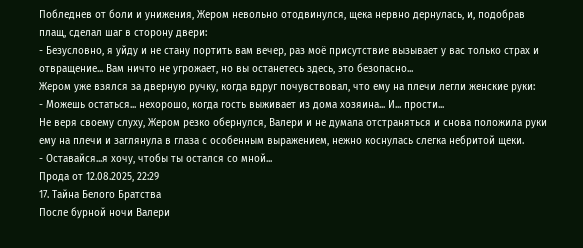Побледнев от боли и унижения, Жером невольно отодвинулся, щека нервно дернулась, и, подобрав плащ, сделал шаг в сторону двери:
- Безусловно, я уйду и не стану портить вам вечер, раз моё присутствие вызывает у вас только страх и отвращение... Вам ничто не угрожает, но вы останетесь здесь, это безопасно...
Жером уже взялся за дверную ручку, когда вдруг почувствовал, что ему на плечи легли женские руки:
- Можешь остаться... нехорошо, когда гость выживает из дома хозяина... И... прости...
Не веря своему слуху, Жером резко обернулся, Валери и не думала отстраняться и снова положила руки ему на плечи и заглянула в глаза с особенным выражением, нежно коснулась слегка небритой щеки.
- Оставайся...я хочу, чтобы ты остался со мной...
Прода от 12.08.2025, 22:29
17. Тайна Белого Братства
После бурной ночи Валери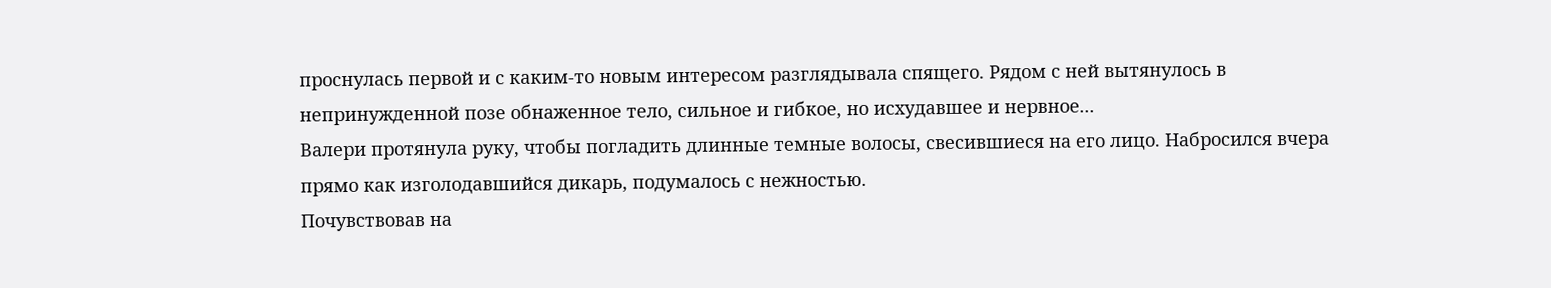проснулась первой и с каким-то новым интересом разглядывала спящего. Рядом с ней вытянулось в непринужденной позе обнаженное тело, сильное и гибкое, но исхудавшее и нервное...
Валери протянула руку, чтобы погладить длинные темные волосы, свесившиеся на его лицо. Набросился вчера прямо как изголодавшийся дикарь, подумалось с нежностью.
Почувствовав на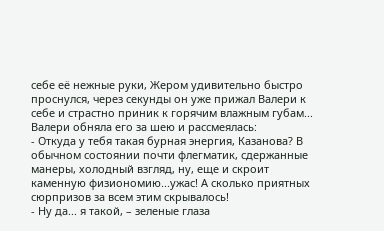себе её нежные руки, Жером удивительно быстро проснулся, через секунды он уже прижал Валери к себе и страстно приник к горячим влажным губам...
Валери обняла его за шею и рассмеялась:
- Откуда у тебя такая бурная энергия, Казанова? В обычном состоянии почти флегматик, сдержанные манеры, холодный взгляд, ну, еще и скроит каменную физиономию...ужас! А сколько приятных сюрпризов за всем этим скрывалось!
- Ну да... я такой, – зеленые глаза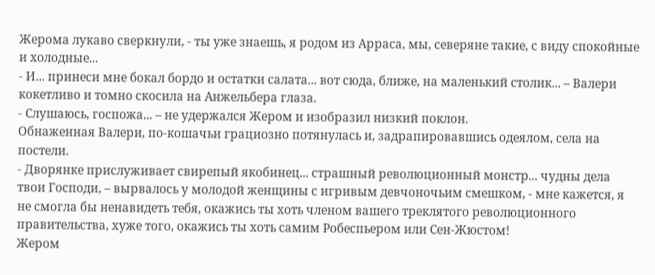Жерома лукаво сверкнули, - ты уже знаешь, я родом из Арраса, мы, северяне такие, с виду спокойные и холодные...
- И... принеси мне бокал бордо и остатки салата... вот сюда, ближе, на маленький столик... – Валери кокетливо и томно скосила на Анжельбера глаза.
- Слушаюсь, госпожа... – не удержался Жером и изобразил низкий поклон.
Обнаженная Валери, по-кошачьи грациозно потянулась и, задрапировавшись одеялом, села на постели.
- Дворянке прислуживает свирепый якобинец... страшный революционный монстр... чудны дела твои Господи, – вырвалось у молодой женщины с игривым девчоночьим смешком, - мне кажется, я не смогла бы ненавидеть тебя, окажись ты хоть членом вашего треклятого революционного правительства, хуже того, окажись ты хоть самим Робеспьером или Сен-Жюстом!
Жером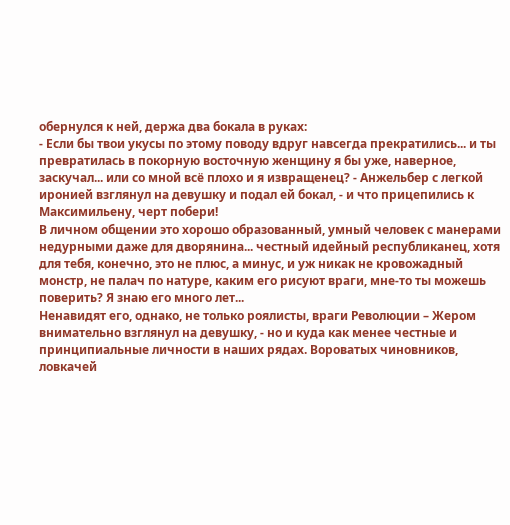обернулся к ней, держа два бокала в руках:
- Если бы твои укусы по этому поводу вдруг навсегда прекратились... и ты превратилась в покорную восточную женщину я бы уже, наверное, заскучал... или со мной всё плохо и я извращенец? - Анжельбер с легкой иронией взглянул на девушку и подал ей бокал, - и что прицепились к Максимильену, черт побери!
В личном общении это хорошо образованный, умный человек с манерами недурными даже для дворянина... честный идейный республиканец, хотя для тебя, конечно, это не плюс, а минус, и уж никак не кровожадный монстр, не палач по натуре, каким его рисуют враги, мне-то ты можешь поверить? Я знаю его много лет...
Ненавидят его, однако, не только роялисты, враги Революции – Жером внимательно взглянул на девушку, - но и куда как менее честные и принципиальные личности в наших рядах. Вороватых чиновников, ловкачей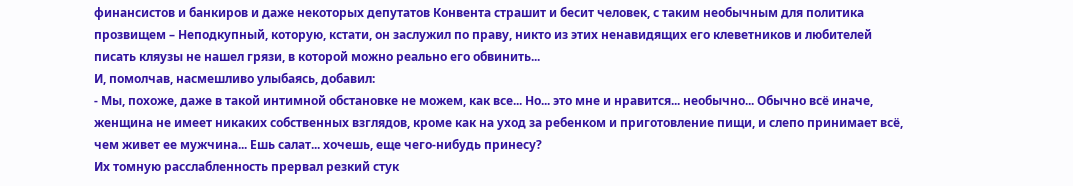финансистов и банкиров и даже некоторых депутатов Конвента страшит и бесит человек, с таким необычным для политика прозвищем – Неподкупный, которую, кстати, он заслужил по праву, никто из этих ненавидящих его клеветников и любителей писать кляузы не нашел грязи, в которой можно реально его обвинить...
И, помолчав, насмешливо улыбаясь, добавил:
- Мы, похоже, даже в такой интимной обстановке не можем, как все... Но... это мне и нравится... необычно... Обычно всё иначе, женщина не имеет никаких собственных взглядов, кроме как на уход за ребенком и приготовление пищи, и слепо принимает всё, чем живет ее мужчина... Ешь салат... хочешь, еще чего-нибудь принесу?
Их томную расслабленность прервал резкий стук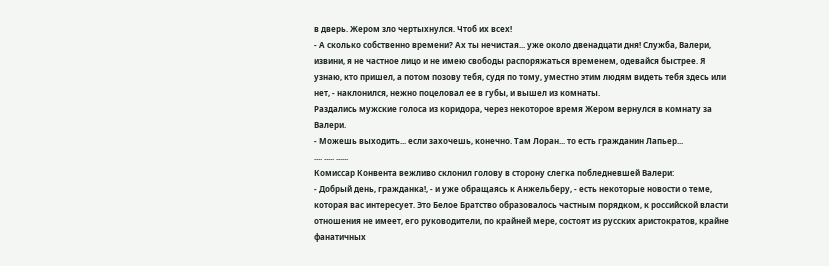в дверь. Жером зло чертыхнулся. Чтоб их всех!
- А сколько собственно времени? Ах ты нечистая... уже около двенадцати дня! Служба, Валери, извини, я не частное лицо и не имею свободы распоряжаться временем, одевайся быстрее. Я узнаю, кто пришел, а потом позову тебя, судя по тому, уместно этим людям видеть тебя здесь или нет, - наклонился, нежно поцеловал ее в губы, и вышел из комнаты.
Раздались мужские голоса из коридора, через некоторое время Жером вернулся в комнату за Валери.
- Можешь выходить... если захочешь, конечно. Там Лоран... то есть гражданин Лапьер...
.... ..... ......
Комиссар Конвента вежливо склонил голову в сторону слегка побледневшей Валери:
- Добрый день, гражданка!, - и уже обращаясь к Анжельберу, - есть некоторые новости о теме, которая вас интересует. Это Белое Братство образовалось частным порядком, к российской власти отношения не имеет, его руководители, по крайней мере, состоят из русских аристократов, крайне фанатичных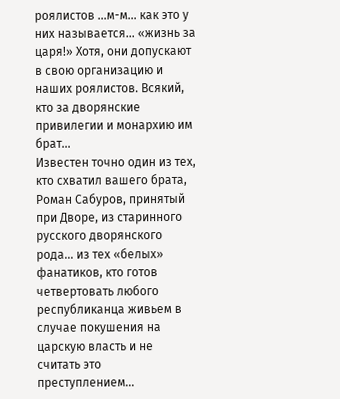роялистов ...м-м... как это у них называется... «жизнь за царя!» Хотя, они допускают в свою организацию и наших роялистов. Всякий, кто за дворянские привилегии и монархию им брат...
Известен точно один из тех, кто схватил вашего брата, Роман Сабуров, принятый при Дворе, из старинного русского дворянского рода... из тех «белых» фанатиков, кто готов четвертовать любого республиканца живьем в случае покушения на царскую власть и не считать это преступлением...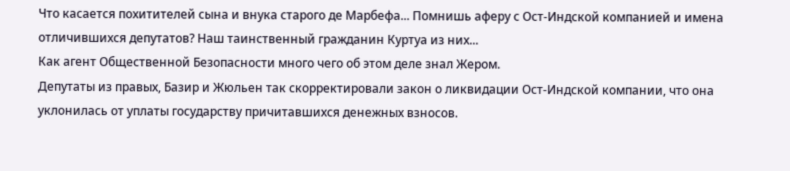Что касается похитителей сына и внука старого де Марбефа... Помнишь аферу с Ост-Индской компанией и имена отличившихся депутатов? Наш таинственный гражданин Куртуа из них...
Как агент Общественной Безопасности много чего об этом деле знал Жером.
Депутаты из правых, Базир и Жюльен так скорректировали закон о ликвидации Ост-Индской компании, что она уклонилась от уплаты государству причитавшихся денежных взносов.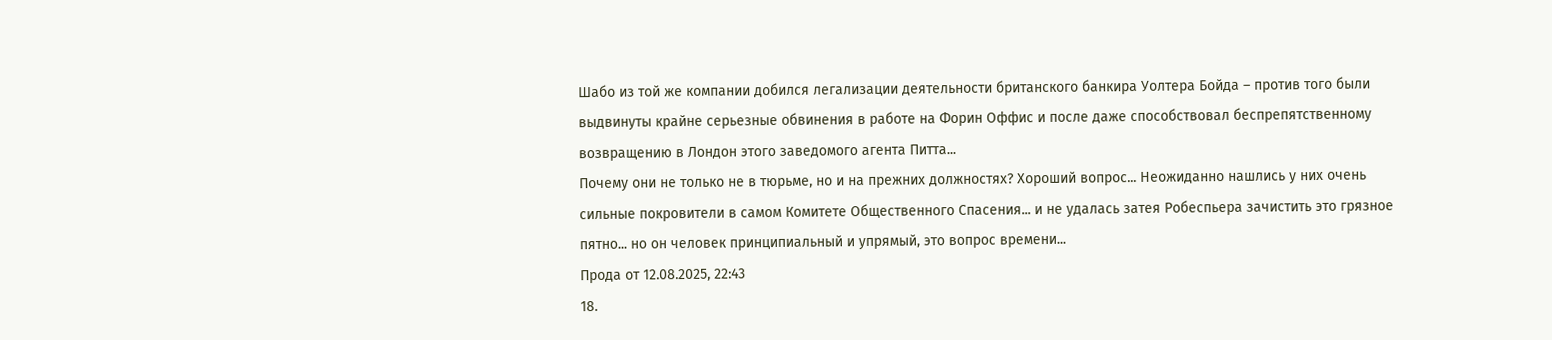Шабо из той же компании добился легализации деятельности британского банкира Уолтера Бойда – против того были выдвинуты крайне серьезные обвинения в работе на Форин Оффис и после даже способствовал беспрепятственному возвращению в Лондон этого заведомого агента Питта...
Почему они не только не в тюрьме, но и на прежних должностях? Хороший вопрос... Неожиданно нашлись у них очень сильные покровители в самом Комитете Общественного Спасения... и не удалась затея Робеспьера зачистить это грязное пятно... но он человек принципиальный и упрямый, это вопрос времени...
Прода от 12.08.2025, 22:43
18.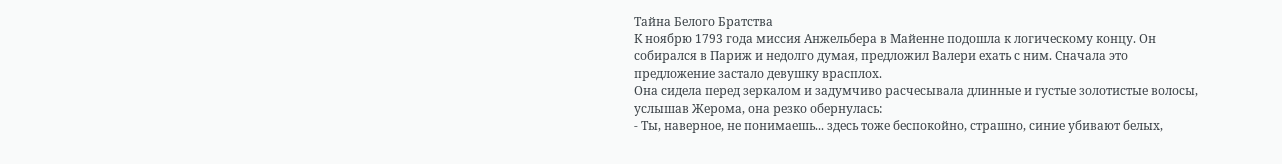Тайна Белого Братства
К ноябрю 1793 года миссия Анжельбера в Майенне подошла к логическому концу. Он собирался в Париж и недолго думая, предложил Валери ехать с ним. Сначала это предложение застало девушку врасплох.
Она сидела перед зеркалом и задумчиво расчесывала длинные и густые золотистые волосы, услышав Жерома, она резко обернулась:
- Ты, наверное, не понимаешь... здесь тоже беспокойно, страшно, синие убивают белых,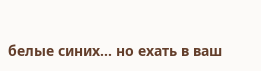белые синих... но ехать в ваш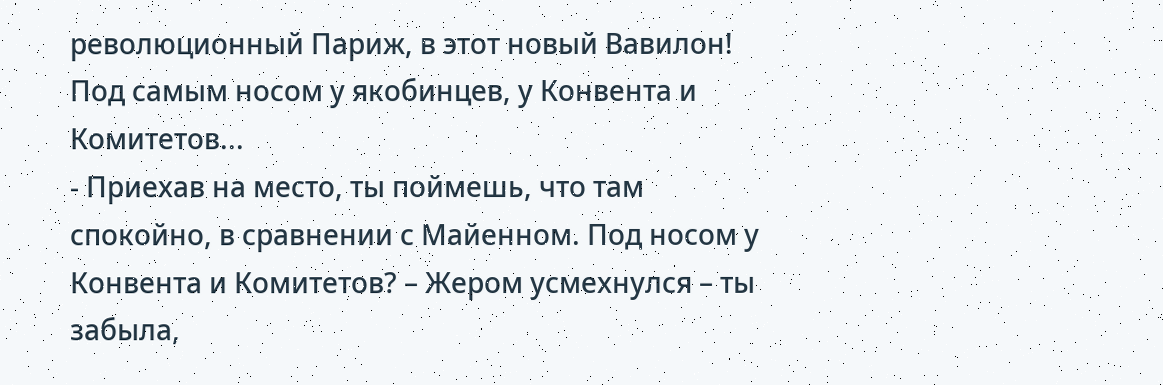революционный Париж, в этот новый Вавилон! Под самым носом у якобинцев, у Конвента и Комитетов...
- Приехав на место, ты поймешь, что там спокойно, в сравнении с Майенном. Под носом у Конвента и Комитетов? – Жером усмехнулся – ты забыла,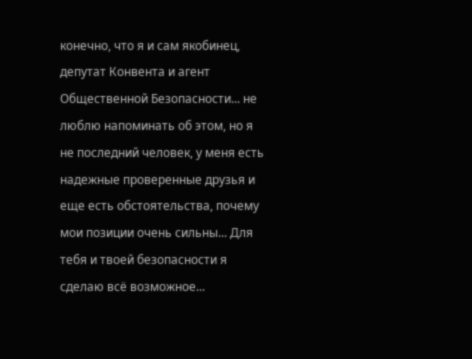конечно, что я и сам якобинец, депутат Конвента и агент Общественной Безопасности... не люблю напоминать об этом, но я не последний человек, у меня есть надежные проверенные друзья и еще есть обстоятельства, почему мои позиции очень сильны... Для тебя и твоей безопасности я сделаю всё возможное...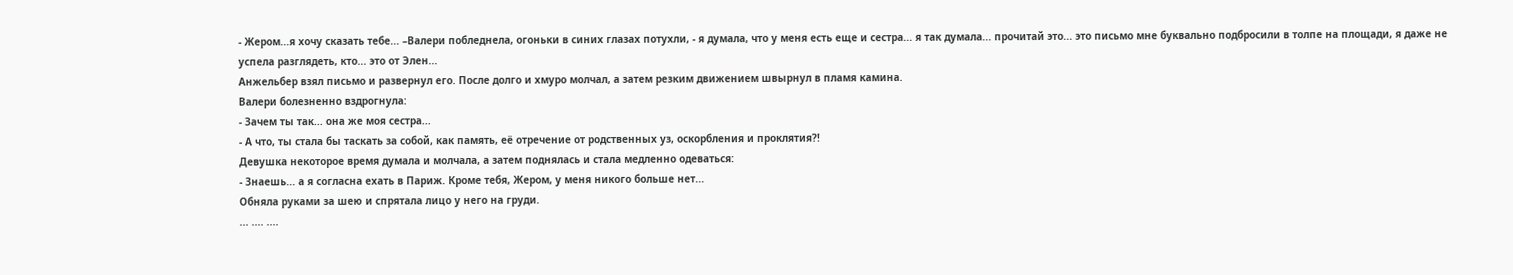- Жером...я хочу сказать тебе... –Валери побледнела, огоньки в синих глазах потухли, - я думала, что у меня есть еще и сестра... я так думала... прочитай это... это письмо мне буквально подбросили в толпе на площади, я даже не успела разглядеть, кто... это от Элен...
Анжельбер взял письмо и развернул его. После долго и хмуро молчал, а затем резким движением швырнул в пламя камина.
Валери болезненно вздрогнула:
- Зачем ты так... она же моя сестра...
- А что, ты стала бы таскать за собой, как память, её отречение от родственных уз, оскорбления и проклятия?!
Девушка некоторое время думала и молчала, а затем поднялась и стала медленно одеваться:
- Знаешь... а я согласна ехать в Париж. Кроме тебя, Жером, у меня никого больше нет...
Обняла руками за шею и спрятала лицо у него на груди.
... .... ....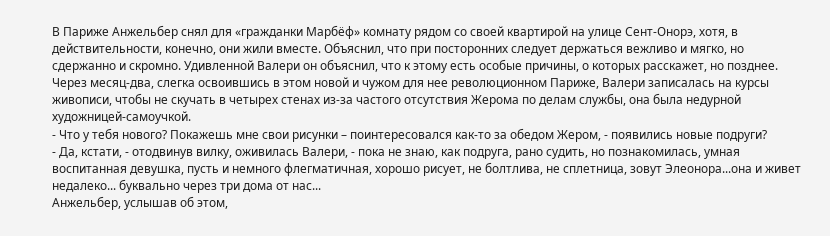В Париже Анжельбер снял для «гражданки Марбёф» комнату рядом со своей квартирой на улице Сент-Онорэ, хотя, в действительности, конечно, они жили вместе. Объяснил, что при посторонних следует держаться вежливо и мягко, но сдержанно и скромно. Удивленной Валери он объяснил, что к этому есть особые причины, о которых расскажет, но позднее.
Через месяц-два, слегка освоившись в этом новой и чужом для нее революционном Париже, Валери записалась на курсы живописи, чтобы не скучать в четырех стенах из-за частого отсутствия Жерома по делам службы, она была недурной художницей-самоучкой.
- Что у тебя нового? Покажешь мне свои рисунки – поинтересовался как-то за обедом Жером, - появились новые подруги?
- Да, кстати, - отодвинув вилку, оживилась Валери, - пока не знаю, как подруга, рано судить, но познакомилась, умная воспитанная девушка, пусть и немного флегматичная, хорошо рисует, не болтлива, не сплетница, зовут Элеонора...она и живет недалеко... буквально через три дома от нас...
Анжельбер, услышав об этом,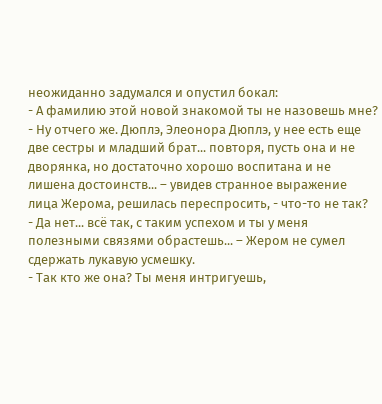неожиданно задумался и опустил бокал:
- А фамилию этой новой знакомой ты не назовешь мне?
- Ну отчего же. Дюплэ, Элеонора Дюплэ, у нее есть еще две сестры и младший брат... повторя, пусть она и не дворянка, но достаточно хорошо воспитана и не лишена достоинств... – увидев странное выражение лица Жерома, решилась переспросить, - что-то не так?
- Да нет... всё так, с таким успехом и ты у меня полезными связями обрастешь... – Жером не сумел сдержать лукавую усмешку.
- Так кто же она? Ты меня интригуешь,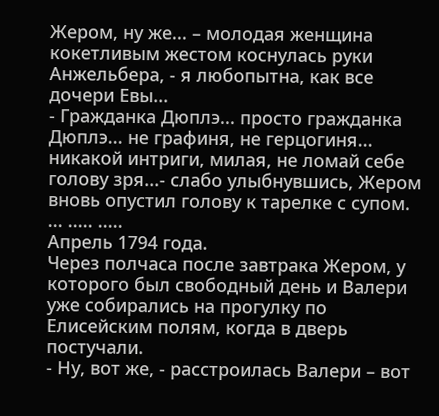Жером, ну же... – молодая женщина кокетливым жестом коснулась руки Анжельбера, - я любопытна, как все дочери Евы...
- Гражданка Дюплэ... просто гражданка Дюплэ... не графиня, не герцогиня...
никакой интриги, милая, не ломай себе голову зря...- слабо улыбнувшись, Жером вновь опустил голову к тарелке с супом.
... ..... .....
Апрель 1794 года.
Через полчаса после завтрака Жером, у которого был свободный день и Валери уже собирались на прогулку по Елисейским полям, когда в дверь постучали.
- Ну, вот же, - расстроилась Валери – вот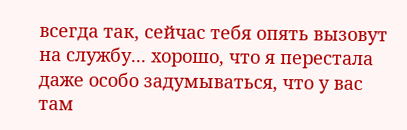всегда так, сейчас тебя опять вызовут на службу... хорошо, что я перестала даже особо задумываться, что у вас там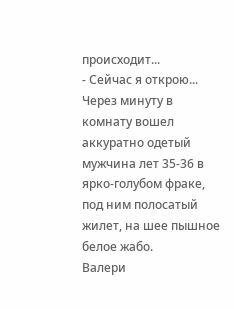происходит...
- Сейчас я открою...
Через минуту в комнату вошел аккуратно одетый мужчина лет 35-36 в ярко-голубом фраке, под ним полосатый жилет, на шее пышное белое жабо.
Валери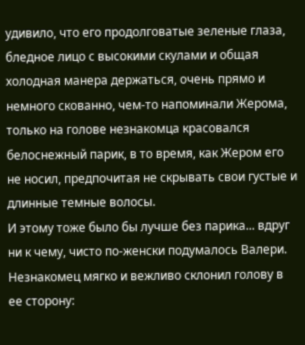удивило, что его продолговатые зеленые глаза, бледное лицо с высокими скулами и общая холодная манера держаться, очень прямо и немного скованно, чем-то напоминали Жерома, только на голове незнакомца красовался белоснежный парик, в то время, как Жером его не носил, предпочитая не скрывать свои густые и длинные темные волосы.
И этому тоже было бы лучше без парика... вдруг ни к чему, чисто по-женски подумалось Валери.
Незнакомец мягко и вежливо склонил голову в ее сторону: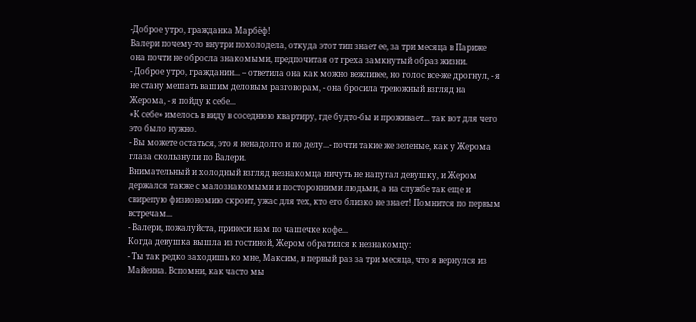-Доброе утро, гражданка Марбёф!
Валери почему-то внутри похолодела, откуда этот тип знает ее, за три месяца в Париже она почти не обросла знакомыми, предпочитая от греха замкнутый образ жизни.
- Доброе утро, гражданин... – ответила она как можно вежливее, но голос все-же дрогнул, - я не стану мешать вашим деловым разговорам, - она бросила тревожный взгляд на Жерома, - я пойду к себе...
«К себе» имелось в виду в соседнюю квартиру, где будто-бы и проживает... так вот для чего это было нужно.
- Вы можете остаться, это я ненадолго и по делу...- почти такие же зеленые, как у Жерома глаза скользнули по Валери.
Внимательный и холодный взгляд незнакомца ничуть не напугал девушку, и Жером держался также с малознакомыми и посторонними людьми, а на службе так еще и свирепую физиономию скроит, ужас для тех, кто его близко не знает! Помнится по первым встречам...
- Валери, пожалуйста, принеси нам по чашечке кофе...
Когда девушка вышла из гостиной, Жером обратился к незнакомцу:
- Ты так редко заходишь ко мне, Максим, в первый раз за три месяца, что я вернулся из Майенна. Вспомни, как часто мы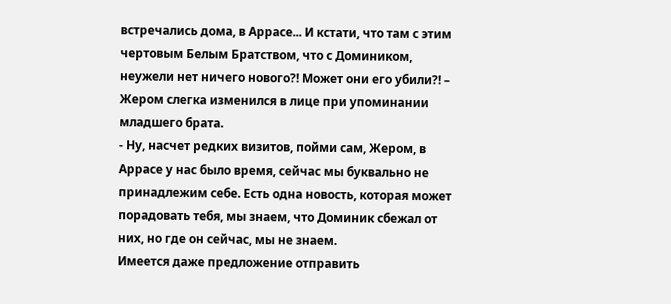встречались дома, в Аррасе... И кстати, что там с этим чертовым Белым Братством, что с Домиником, неужели нет ничего нового?! Может они его убили?! – Жером слегка изменился в лице при упоминании младшего брата.
- Ну, насчет редких визитов, пойми сам, Жером, в Аррасе у нас было время, сейчас мы буквально не принадлежим себе. Есть одна новость, которая может порадовать тебя, мы знаем, что Доминик сбежал от них, но где он сейчас, мы не знаем.
Имеется даже предложение отправить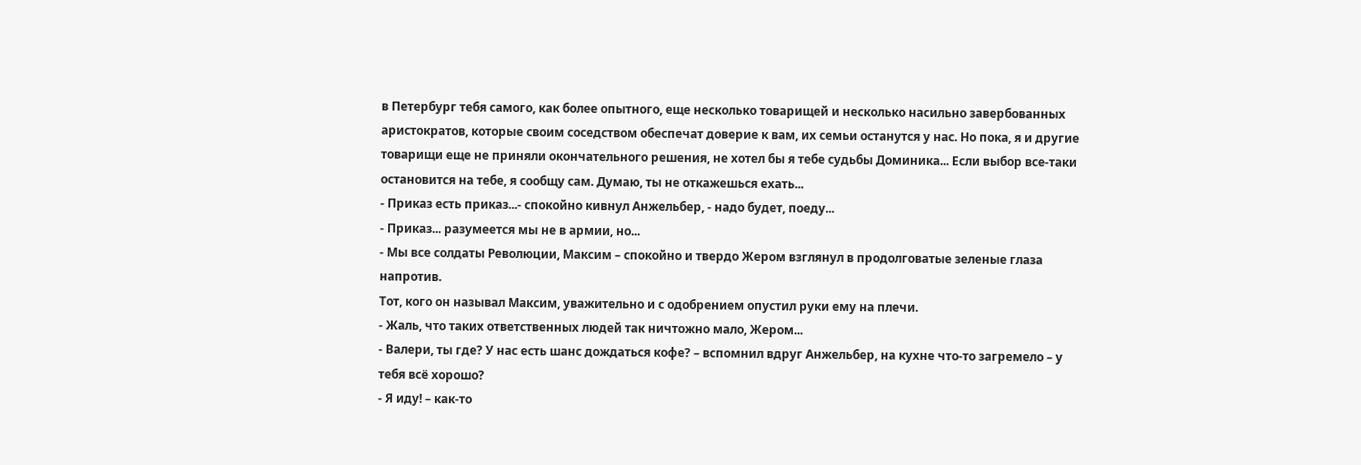в Петербург тебя самого, как более опытного, еще несколько товарищей и несколько насильно завербованных аристократов, которые своим соседством обеспечат доверие к вам, их семьи останутся у нас. Но пока, я и другие товарищи еще не приняли окончательного решения, не хотел бы я тебе судьбы Доминика... Если выбор все-таки остановится на тебе, я сообщу сам. Думаю, ты не откажешься ехать...
- Приказ есть приказ...- спокойно кивнул Анжельбер, - надо будет, поеду...
- Приказ... разумеется мы не в армии, но...
- Мы все солдаты Революции, Максим – спокойно и твердо Жером взглянул в продолговатые зеленые глаза напротив.
Тот, кого он называл Максим, уважительно и с одобрением опустил руки ему на плечи.
- Жаль, что таких ответственных людей так ничтожно мало, Жером...
- Валери, ты где? У нас есть шанс дождаться кофе? – вспомнил вдруг Анжельбер, на кухне что-то загремело – у тебя всё хорошо?
- Я иду! – как-то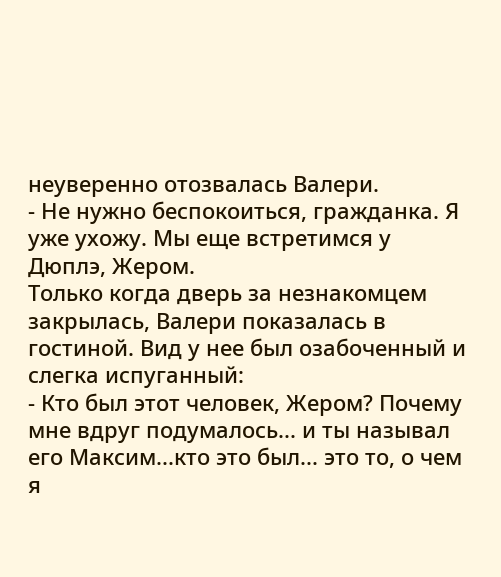неуверенно отозвалась Валери.
- Не нужно беспокоиться, гражданка. Я уже ухожу. Мы еще встретимся у Дюплэ, Жером.
Только когда дверь за незнакомцем закрылась, Валери показалась в гостиной. Вид у нее был озабоченный и слегка испуганный:
- Кто был этот человек, Жером? Почему мне вдруг подумалось... и ты называл его Максим...кто это был... это то, о чем я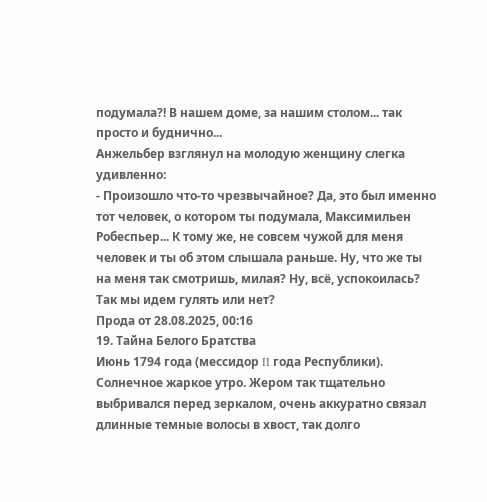подумала?! В нашем доме, за нашим столом... так просто и буднично...
Анжельбер взглянул на молодую женщину слегка удивленно:
- Произошло что-то чрезвычайное? Да, это был именно тот человек, о котором ты подумала, Максимильен Робеспьер... К тому же, не совсем чужой для меня человек и ты об этом слышала раньше. Ну, что же ты на меня так смотришь, милая? Ну, всё, успокоилась? Так мы идем гулять или нет?
Прода от 28.08.2025, 00:16
19. Тайна Белого Братства
Июнь 1794 года (мессидор II года Республики).
Солнечное жаркое утро. Жером так тщательно выбривался перед зеркалом, очень аккуратно связал длинные темные волосы в хвост, так долго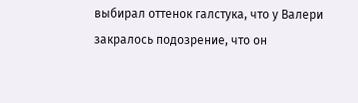выбирал оттенок галстука, что у Валери закралось подозрение, что он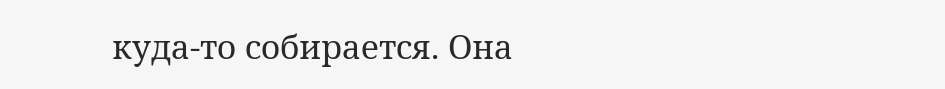куда-то собирается. Она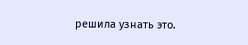решила узнать это.